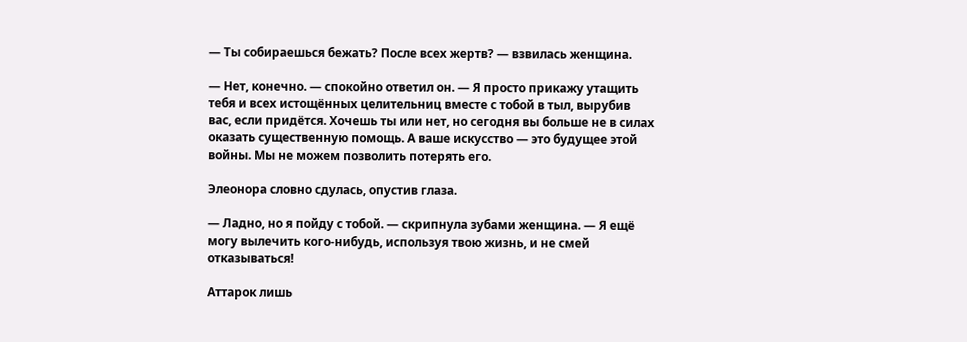— Ты собираешься бежать? После всех жертв? — взвилась женщина.

— Нет, конечно. — спокойно ответил он. — Я просто прикажу утащить тебя и всех истощённых целительниц вместе с тобой в тыл, вырубив вас, если придётся. Хочешь ты или нет, но сегодня вы больше не в силах оказать существенную помощь. А ваше искусство — это будущее этой войны. Мы не можем позволить потерять его.

Элеонора словно сдулась, опустив глаза.

— Ладно, но я пойду с тобой. — скрипнула зубами женщина. — Я ещё могу вылечить кого-нибудь, используя твою жизнь, и не смей отказываться!

Аттарок лишь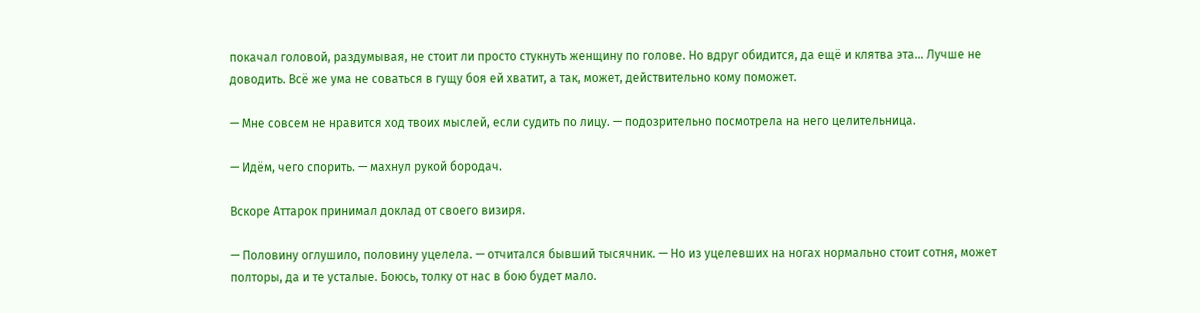покачал головой, раздумывая, не стоит ли просто стукнуть женщину по голове. Но вдруг обидится, да ещё и клятва эта… Лучше не доводить. Всё же ума не соваться в гущу боя ей хватит, а так, может, действительно кому поможет.

— Мне совсем не нравится ход твоих мыслей, если судить по лицу. — подозрительно посмотрела на него целительница.

— Идём, чего спорить. — махнул рукой бородач.

Вскоре Аттарок принимал доклад от своего визиря.

— Половину оглушило, половину уцелела. — отчитался бывший тысячник. — Но из уцелевших на ногах нормально стоит сотня, может полторы, да и те усталые. Боюсь, толку от нас в бою будет мало.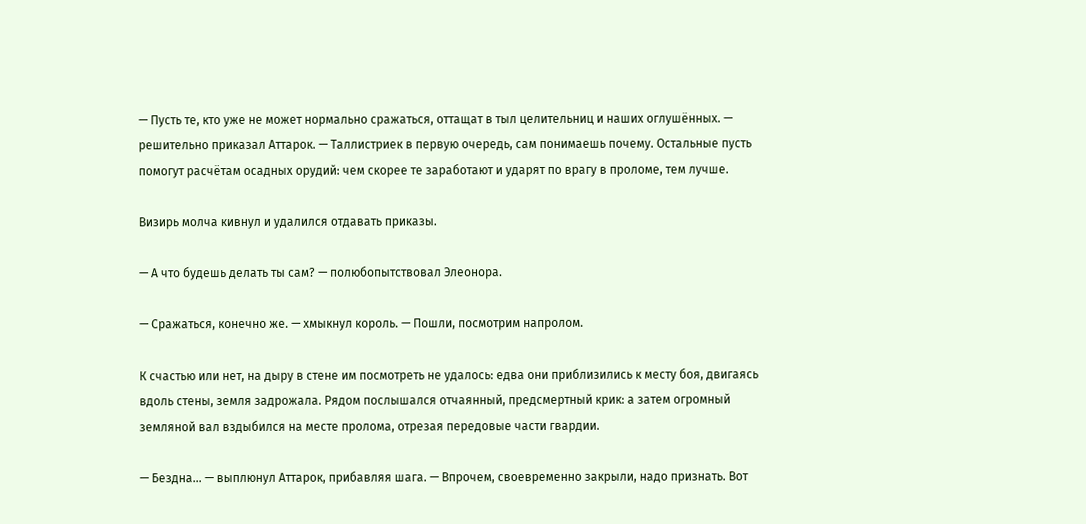— Пусть те, кто уже не может нормально сражаться, оттащат в тыл целительниц и наших оглушённых. — решительно приказал Аттарок. — Таллистриек в первую очередь, сам понимаешь почему. Остальные пусть помогут расчётам осадных орудий: чем скорее те заработают и ударят по врагу в проломе, тем лучше.

Визирь молча кивнул и удалился отдавать приказы.

— А что будешь делать ты сам? — полюбопытствовал Элеонора.

— Сражаться, конечно же. — хмыкнул король. — Пошли, посмотрим напролом.

К счастью или нет, на дыру в стене им посмотреть не удалось: едва они приблизились к месту боя, двигаясь вдоль стены, земля задрожала. Рядом послышался отчаянный, предсмертный крик: а затем огромный земляной вал вздыбился на месте пролома, отрезая передовые части гвардии.

— Бездна… — выплюнул Аттарок, прибавляя шага. — Впрочем, своевременно закрыли, надо признать. Вот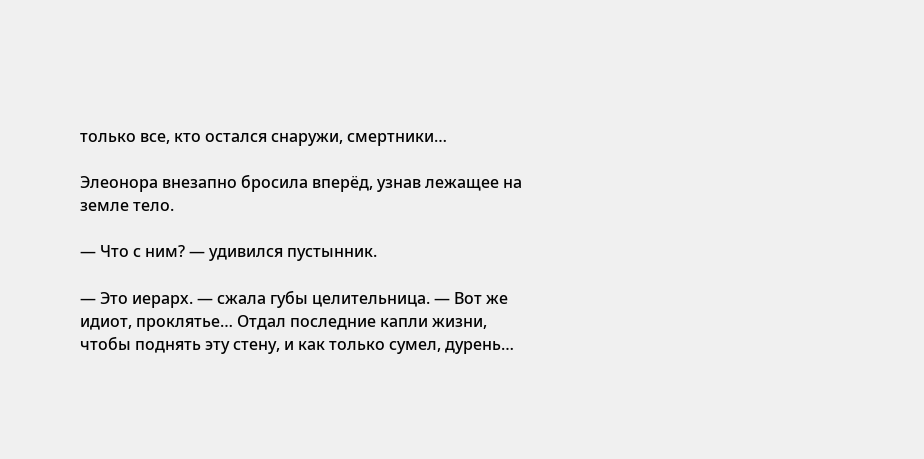только все, кто остался снаружи, смертники…

Элеонора внезапно бросила вперёд, узнав лежащее на земле тело.

— Что с ним? — удивился пустынник.

— Это иерарх. — сжала губы целительница. — Вот же идиот, проклятье… Отдал последние капли жизни, чтобы поднять эту стену, и как только сумел, дурень…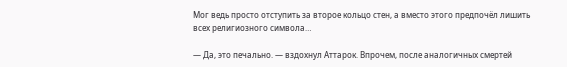Мог ведь просто отступить за второе кольцо стен, а вместо этого предпочёл лишить всех религиозного символа…

— Да, это печально. — вздохнул Аттарок. Впрочем, после аналогичных смертей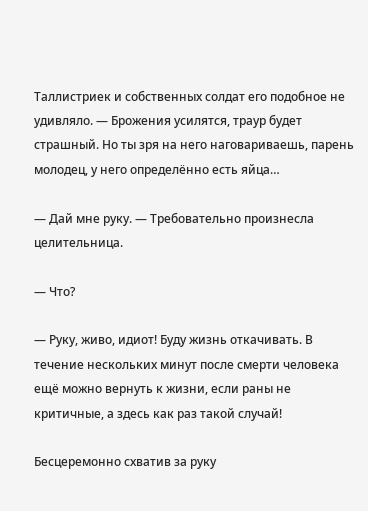Таллистриек и собственных солдат его подобное не удивляло. — Брожения усилятся, траур будет страшный. Но ты зря на него наговариваешь, парень молодец, у него определённо есть яйца…

— Дай мне руку. — Требовательно произнесла целительница.

— Что?

— Руку, живо, идиот! Буду жизнь откачивать. В течение нескольких минут после смерти человека ещё можно вернуть к жизни, если раны не критичные, а здесь как раз такой случай!

Бесцеремонно схватив за руку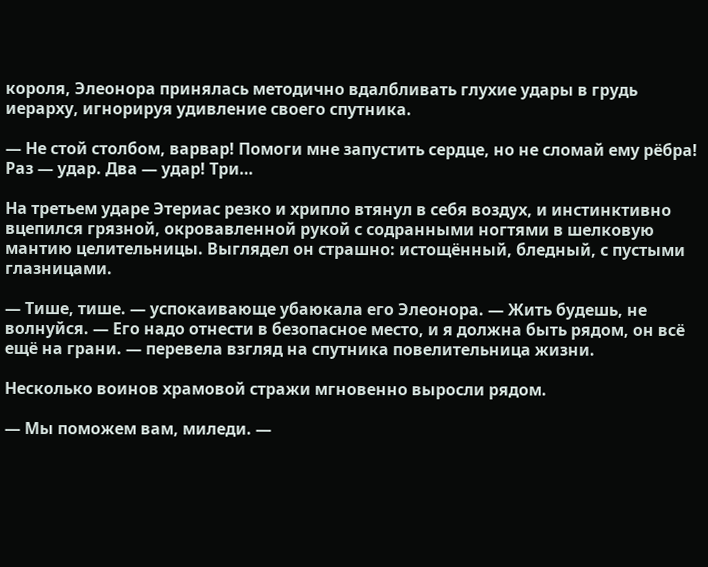короля, Элеонора принялась методично вдалбливать глухие удары в грудь иерарху, игнорируя удивление своего спутника.

— Не стой столбом, варвар! Помоги мне запустить сердце, но не сломай ему рёбра! Раз — удар. Два — удар! Три…

На третьем ударе Этериас резко и хрипло втянул в себя воздух, и инстинктивно вцепился грязной, окровавленной рукой с содранными ногтями в шелковую мантию целительницы. Выглядел он страшно: истощённый, бледный, с пустыми глазницами.

— Тише, тише. — успокаивающе убаюкала его Элеонора. — Жить будешь, не волнуйся. — Его надо отнести в безопасное место, и я должна быть рядом, он всё ещё на грани. — перевела взгляд на спутника повелительница жизни.

Несколько воинов храмовой стражи мгновенно выросли рядом.

— Мы поможем вам, миледи. —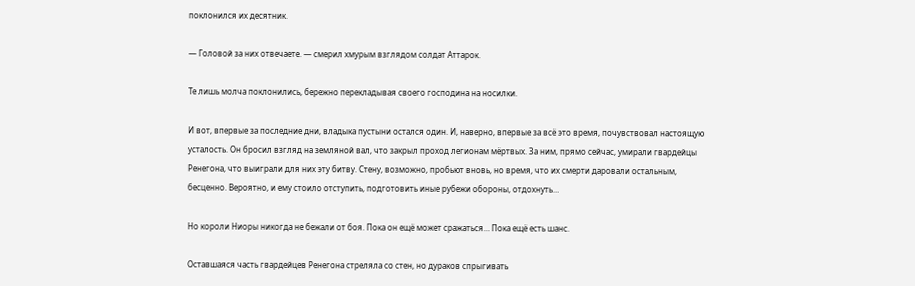поклонился их десятник.

— Головой за них отвечаете. — смерил хмурым взглядом солдат Аттарок.

Те лишь молча поклонились, бережно перекладывая своего господина на носилки.

И вот, впервые за последние дни, владыка пустыни остался один. И, наверно, впервые за всё это время, почувствовал настоящую усталость. Он бросил взгляд на земляной вал, что закрыл проход легионам мёртвых. За ним, прямо сейчас, умирали гвардейцы Ренегона, что выиграли для них эту битву. Стену, возможно, пробьют вновь, но время, что их смерти даровали остальным, бесценно. Вероятно, и ему стоило отступить, подготовить иные рубежи обороны, отдохнуть…

Но короли Ниоры никогда не бежали от боя. Пока он ещё может сражаться… Пока ещё есть шанс.

Оставшаяся часть гвардейцев Ренегона стреляла со стен, но дураков спрыгивать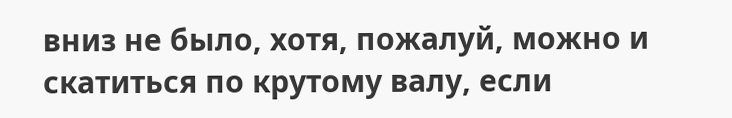вниз не было, хотя, пожалуй, можно и скатиться по крутому валу, если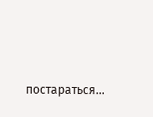постараться…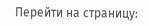Перейти на страницу: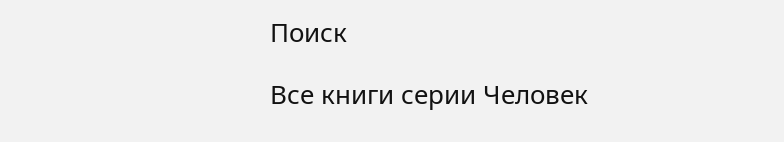Поиск

Все книги серии Человек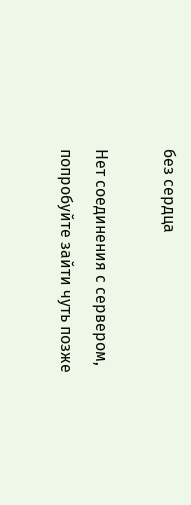без сердца

Нет соединения с сервером, попробуйте зайти чуть позже